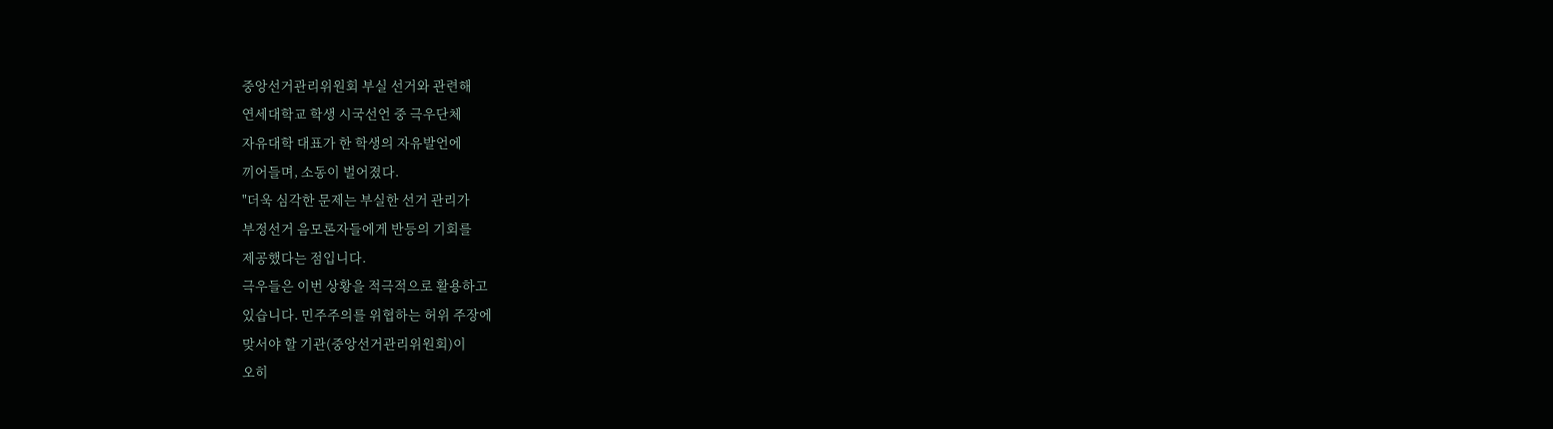중앙선거관리위원회 부실 선거와 관련해
연세대학교 학생 시국선언 중 극우단체
자유대학 대표가 한 학생의 자유발언에
끼어들며, 소동이 벌어졌다.
"더욱 심각한 문제는 부실한 선거 관리가
부정선거 음모론자들에게 반등의 기회를
제공했다는 점입니다.
극우들은 이번 상황을 적극적으로 활용하고
있습니다. 민주주의를 위협하는 허위 주장에
맞서야 할 기관(중앙선거관리위원회)이
오히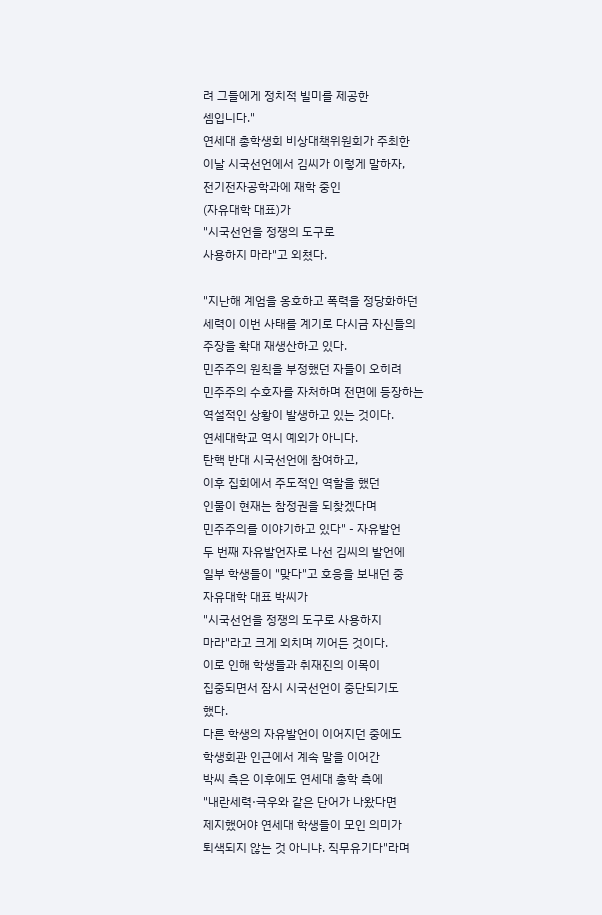려 그들에게 정치적 빌미를 제공한
셈입니다."
연세대 총학생회 비상대책위원회가 주최한
이날 시국선언에서 김씨가 이렇게 말하자,
전기전자공학과에 재학 중인
(자유대학 대표)가
"시국선언을 정쟁의 도구로
사용하지 마라"고 외쳤다.

"지난해 계엄을 옹호하고 폭력을 정당화하던
세력이 이번 사태를 계기로 다시금 자신들의
주장을 확대 재생산하고 있다.
민주주의 원칙을 부정했던 자들이 오히려
민주주의 수호자를 자처하며 전면에 등장하는
역설적인 상황이 발생하고 있는 것이다.
연세대학교 역시 예외가 아니다.
탄핵 반대 시국선언에 참여하고,
이후 집회에서 주도적인 역할을 했던
인물이 현재는 참정권을 되찾겠다며
민주주의를 이야기하고 있다" - 자유발언
두 번째 자유발언자로 나선 김씨의 발언에
일부 학생들이 "맞다"고 호응을 보내던 중
자유대학 대표 박씨가
"시국선언을 정쟁의 도구로 사용하지
마라"라고 크게 외치며 끼어든 것이다.
이로 인해 학생들과 취재진의 이목이
집중되면서 잠시 시국선언이 중단되기도
했다.
다른 학생의 자유발언이 이어지던 중에도
학생회관 인근에서 계속 말을 이어간
박씨 측은 이후에도 연세대 총학 측에
"내란세력·극우와 같은 단어가 나왔다면
제지했어야 연세대 학생들이 모인 의미가
퇴색되지 않는 것 아니냐. 직무유기다"라며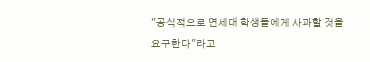"공식적으로 연세대 학생들에게 사과할 것을
요구한다"라고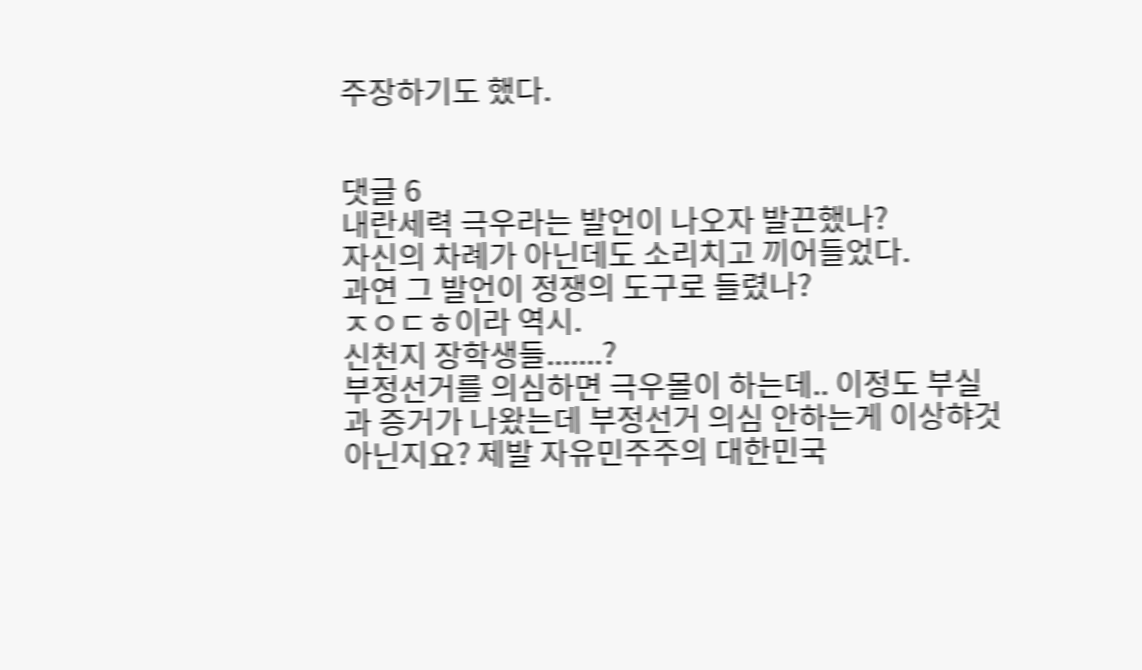주장하기도 했다.


댓글 6
내란세력 극우라는 발언이 나오자 발끈했나?
자신의 차례가 아닌데도 소리치고 끼어들었다.
과연 그 발언이 정쟁의 도구로 들렸나?
ㅈㅇㄷㅎ이라 역시.
신천지 장학생들.......?
부정선거를 의심하면 극우몰이 하는데.. 이정도 부실과 증거가 나왔는데 부정선거 의심 안하는게 이상햐것 아닌지요? 제발 자유민주주의 대한민국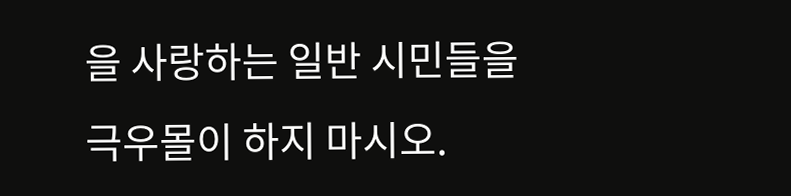을 사랑하는 일반 시민들을 극우몰이 하지 마시오.